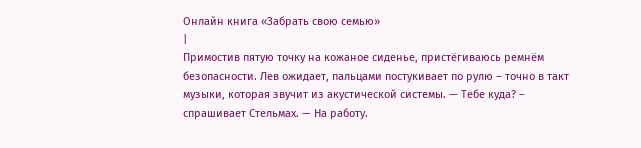Онлайн книга «Забрать свою семью»
|
Примостив пятую точку на кожаное сиденье, пристёгиваюсь ремнём безопасности. Лев ожидает, пальцами постукивает по рулю – точно в такт музыки, которая звучит из акустической системы. — Тебе куда? – спрашивает Стельмах. — На работу.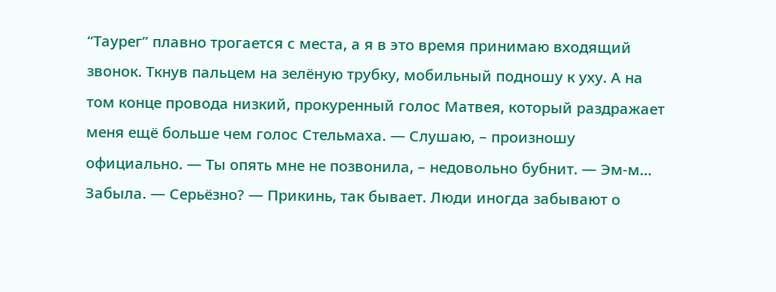“Таурег” плавно трогается с места, а я в это время принимаю входящий звонок. Ткнув пальцем на зелёную трубку, мобильный подношу к уху. А на том конце провода низкий, прокуренный голос Матвея, который раздражает меня ещё больше чем голос Стельмаха. — Слушаю, – произношу официально. — Ты опять мне не позвонила, – недовольно бубнит. — Эм-м… Забыла. — Серьёзно? — Прикинь, так бывает. Люди иногда забывают о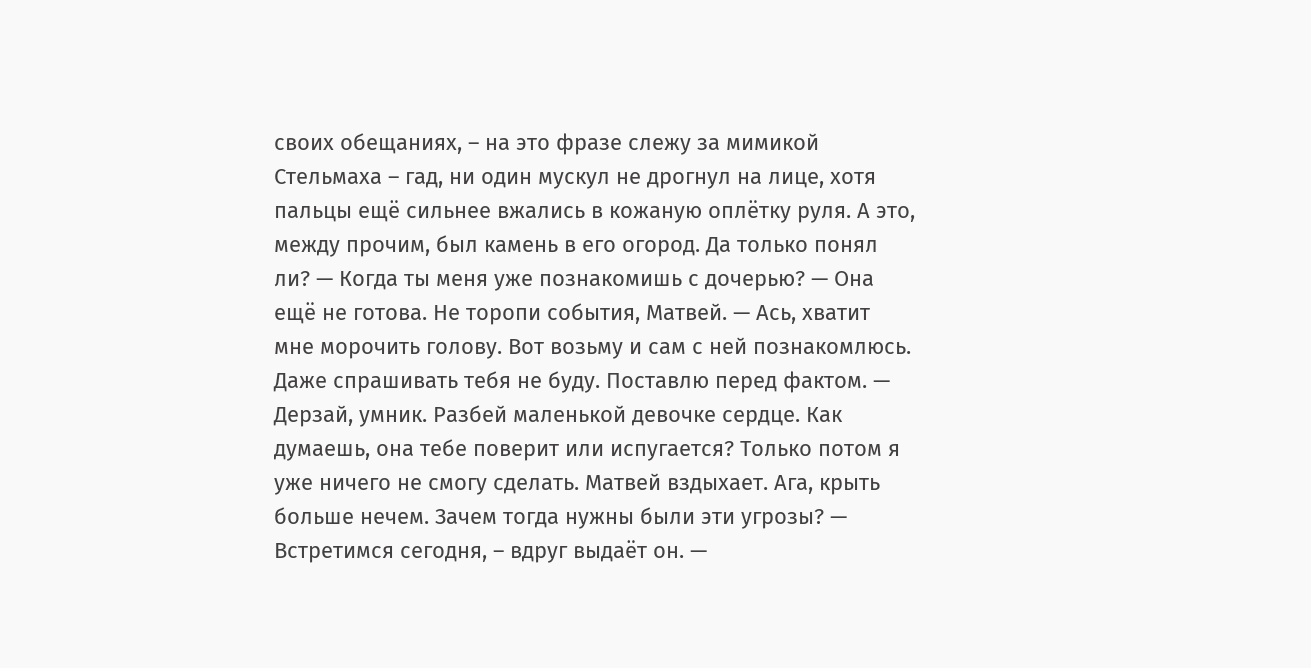своих обещаниях, – на это фразе слежу за мимикой Стельмаха – гад, ни один мускул не дрогнул на лице, хотя пальцы ещё сильнее вжались в кожаную оплётку руля. А это, между прочим, был камень в его огород. Да только понял ли? — Когда ты меня уже познакомишь с дочерью? — Она ещё не готова. Не торопи события, Матвей. — Ась, хватит мне морочить голову. Вот возьму и сам с ней познакомлюсь. Даже спрашивать тебя не буду. Поставлю перед фактом. — Дерзай, умник. Разбей маленькой девочке сердце. Как думаешь, она тебе поверит или испугается? Только потом я уже ничего не смогу сделать. Матвей вздыхает. Ага, крыть больше нечем. Зачем тогда нужны были эти угрозы? — Встретимся сегодня, – вдруг выдаёт он. —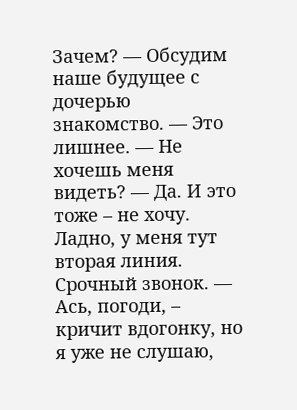Зачем? — Обсудим наше будущее с дочерью знакомство. — Это лишнее. — Не хочешь меня видеть? — Да. И это тоже – не хочу. Ладно, у меня тут вторая линия. Срочный звонок. — Ась, погоди, – кричит вдогонку, но я уже не слушаю,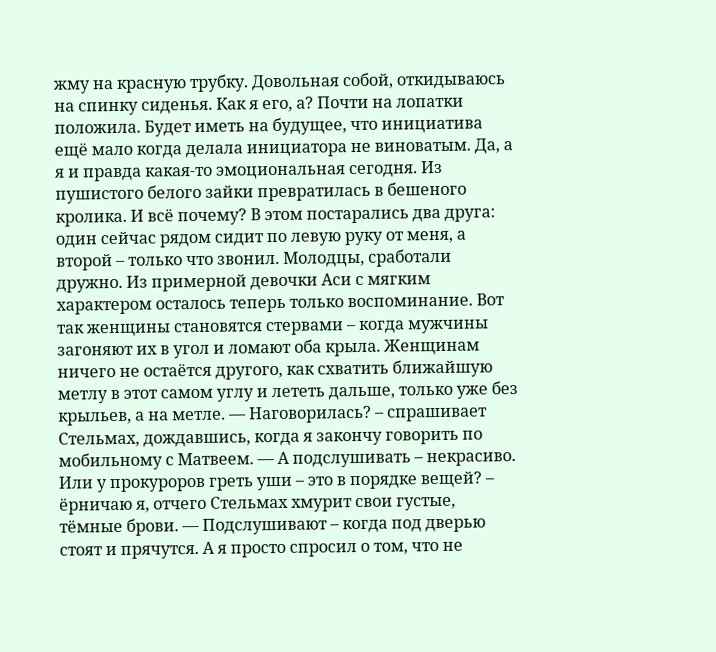жму на красную трубку. Довольная собой, откидываюсь на спинку сиденья. Как я его, а? Почти на лопатки положила. Будет иметь на будущее, что инициатива ещё мало когда делала инициатора не виноватым. Да, а я и правда какая-то эмоциональная сегодня. Из пушистого белого зайки превратилась в бешеного кролика. И всё почему? В этом постарались два друга: один сейчас рядом сидит по левую руку от меня, а второй – только что звонил. Молодцы, сработали дружно. Из примерной девочки Аси с мягким характером осталось теперь только воспоминание. Вот так женщины становятся стервами – когда мужчины загоняют их в угол и ломают оба крыла. Женщинам ничего не остаётся другого, как схватить ближайшую метлу в этот самом углу и лететь дальше, только уже без крыльев, а на метле. — Наговорилась? – спрашивает Стельмах, дождавшись, когда я закончу говорить по мобильному с Матвеем. — А подслушивать – некрасиво. Или у прокуроров греть уши – это в порядке вещей? – ёрничаю я, отчего Стельмах хмурит свои густые, тёмные брови. — Подслушивают – когда под дверью стоят и прячутся. А я просто спросил о том, что не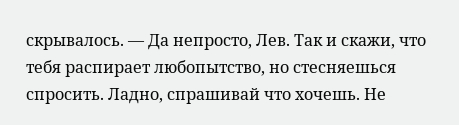скрывалось. — Да непросто, Лев. Так и скажи, что тебя распирает любопытство, но стесняешься спросить. Ладно, спрашивай что хочешь. Не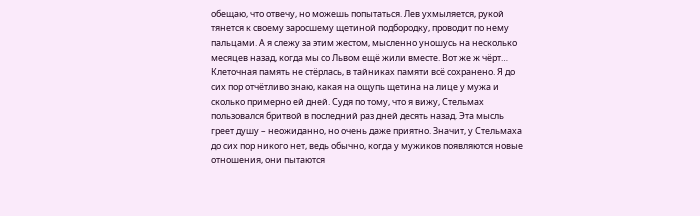обещаю, что отвечу, но можешь попытаться. Лев ухмыляется, рукой тянется к своему заросшему щетиной подбородку, проводит по нему пальцами. А я слежу за этим жестом, мысленно уношусь на несколько месяцев назад, когда мы со Львом ещё жили вместе. Вот же ж чёрт… Клеточная память не стёрлась, в тайниках памяти всё сохранено. Я до сих пор отчётливо знаю, какая на ощупь щетина на лице у мужа и сколько примерно ей дней. Судя по тому, что я вижу, Стельмах пользовался бритвой в последний раз дней десять назад. Эта мысль греет душу – неожиданно, но очень даже приятно. Значит, у Стельмаха до сих пор никого нет, ведь обычно, когда у мужиков появляются новые отношения, они пытаются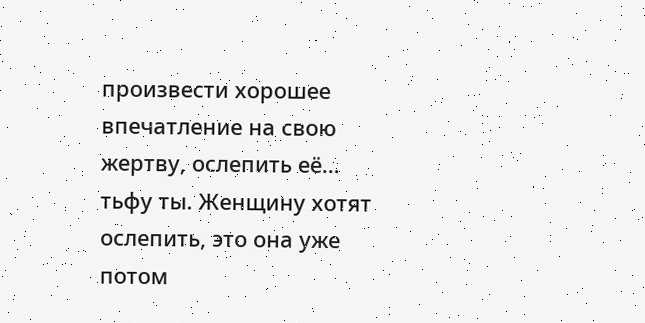произвести хорошее впечатление на свою жертву, ослепить её… тьфу ты. Женщину хотят ослепить, это она уже потом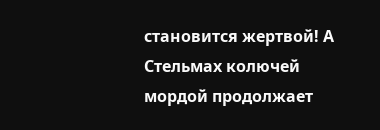становится жертвой! А Стельмах колючей мордой продолжает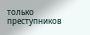только преступников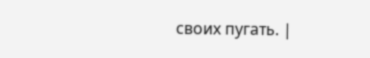своих пугать. |